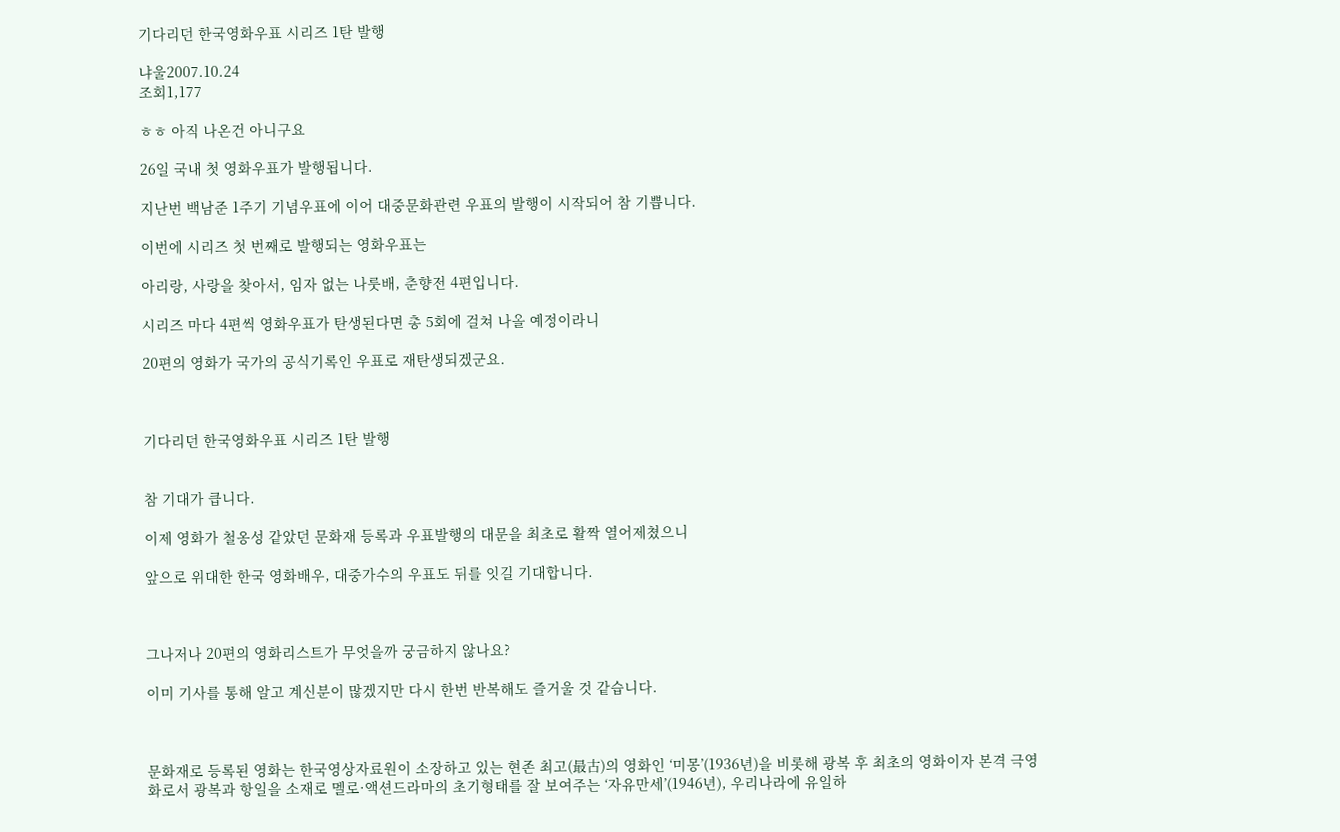기다리던 한국영화우표 시리즈 1탄 발행

냐울2007.10.24
조회1,177

ㅎㅎ 아직 나온건 아니구요

26일 국내 첫 영화우표가 발행됩니다.

지난번 백남준 1주기 기념우표에 이어 대중문화관련 우표의 발행이 시작되어 참 기쁩니다.

이번에 시리즈 첫 번째로 발행되는 영화우표는

아리랑, 사랑을 찾아서, 임자 없는 나룻배, 춘향전 4편입니다.

시리즈 마다 4편씩 영화우표가 탄생된다면 총 5회에 걸쳐 나올 예정이라니

20편의 영화가 국가의 공식기록인 우표로 재탄생되겠군요.



기다리던 한국영화우표 시리즈 1탄 발행


참 기대가 큽니다.

이제 영화가 철옹성 같았던 문화재 등록과 우표발행의 대문을 최초로 활짝 열어제쳤으니

앞으로 위대한 한국 영화배우, 대중가수의 우표도 뒤를 잇길 기대합니다.



그나저나 20편의 영화리스트가 무엇을까 궁금하지 않나요?

이미 기사를 통해 알고 계신분이 많겠지만 다시 한번 반복해도 즐거울 것 같습니다.



문화재로 등록된 영화는 한국영상자료원이 소장하고 있는 현존 최고(最古)의 영화인 ‘미몽’(1936년)을 비롯해 광복 후 최초의 영화이자 본격 극영화로서 광복과 항일을 소재로 멜로·액션드라마의 초기형태를 잘 보여주는 ‘자유만세’(1946년), 우리나라에 유일하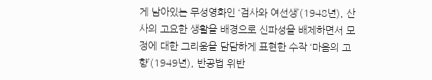게 남아있는 무성영화인 ‘검사와 여선생’(1948년), 산사의 고요한 생활을 배경으로 신파성을 배제하면서 모정에 대한 그리움을 담담하게 표현한 수작 ‘마음의 고향’(1949년), 반공법 위반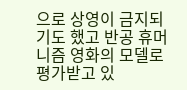으로 상영이 금지되기도 했고 반공 휴머니즘 영화의 모델로 평가받고 있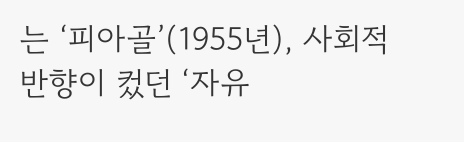는 ‘피아골’(1955년), 사회적 반향이 컸던 ‘자유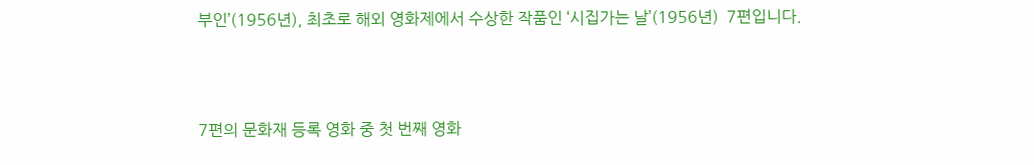부인’(1956년), 최초로 해외 영화제에서 수상한 작품인 ‘시집가는 날’(1956년)  7편입니다.



7편의 문화재 등록 영화 중 첫 번째 영화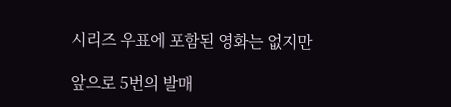시리즈 우표에 포함된 영화는 없지만

앞으로 5번의 발매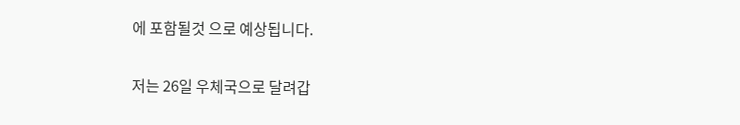에 포함될것 으로 예상됩니다.

저는 26일 우체국으로 달려갑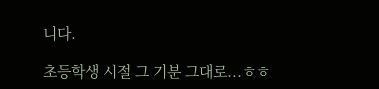니다.

초등학생 시절 그 기분 그대로...ㅎㅎ